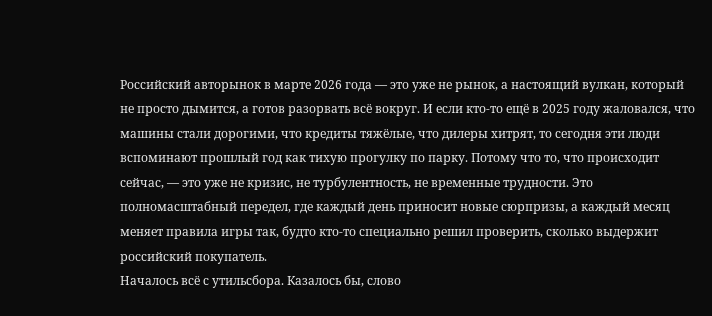Российский авторынок в марте 2026 года — это уже не рынок, а настоящий вулкан, который не просто дымится, а готов разорвать всё вокруг. И если кто-то ещё в 2025 году жаловался, что машины стали дорогими, что кредиты тяжёлые, что дилеры хитрят, то сегодня эти люди вспоминают прошлый год как тихую прогулку по парку. Потому что то, что происходит сейчас, — это уже не кризис, не турбулентность, не временные трудности. Это полномасштабный передел, где каждый день приносит новые сюрпризы, а каждый месяц меняет правила игры так, будто кто-то специально решил проверить, сколько выдержит российский покупатель.
Началось всё с утильсбора. Казалось бы, слово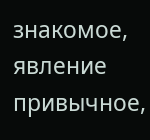знакомое, явление привычное,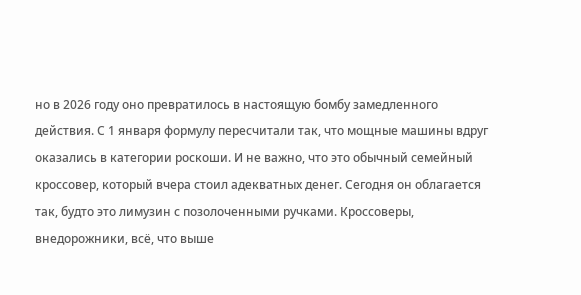но в 2026 году оно превратилось в настоящую бомбу замедленного действия. С 1 января формулу пересчитали так, что мощные машины вдруг оказались в категории роскоши. И не важно, что это обычный семейный кроссовер, который вчера стоил адекватных денег. Сегодня он облагается так, будто это лимузин с позолоченными ручками. Кроссоверы, внедорожники, всё, что выше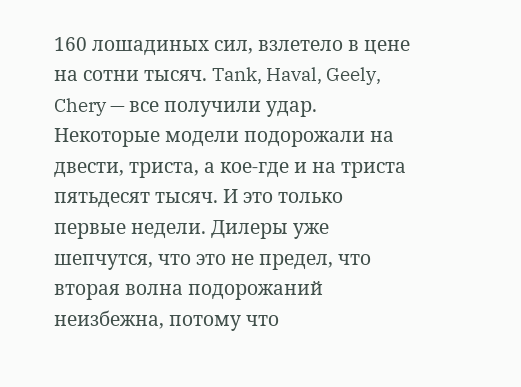160 лошадиных сил, взлетело в цене на сотни тысяч. Tank, Haval, Geely, Chery — все получили удар. Некоторые модели подорожали на двести, триста, а кое-где и на триста пятьдесят тысяч. И это только первые недели. Дилеры уже шепчутся, что это не предел, что вторая волна подорожаний неизбежна, потому что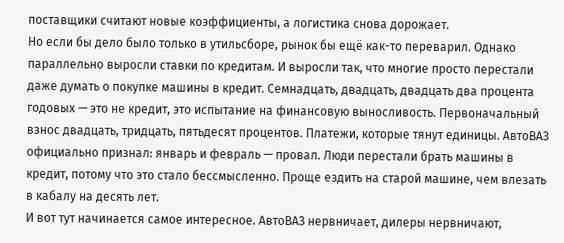поставщики считают новые коэффициенты, а логистика снова дорожает.
Но если бы дело было только в утильсборе, рынок бы ещё как-то переварил. Однако параллельно выросли ставки по кредитам. И выросли так, что многие просто перестали даже думать о покупке машины в кредит. Семнадцать, двадцать, двадцать два процента годовых — это не кредит, это испытание на финансовую выносливость. Первоначальный взнос двадцать, тридцать, пятьдесят процентов. Платежи, которые тянут единицы. АвтоВАЗ официально признал: январь и февраль — провал. Люди перестали брать машины в кредит, потому что это стало бессмысленно. Проще ездить на старой машине, чем влезать в кабалу на десять лет.
И вот тут начинается самое интересное. АвтоВАЗ нервничает, дилеры нервничают,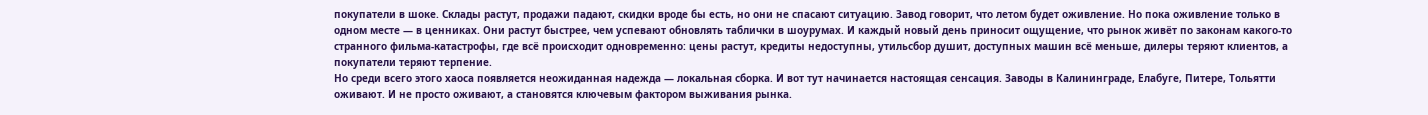покупатели в шоке. Склады растут, продажи падают, скидки вроде бы есть, но они не спасают ситуацию. Завод говорит, что летом будет оживление. Но пока оживление только в одном месте — в ценниках. Они растут быстрее, чем успевают обновлять таблички в шоурумах. И каждый новый день приносит ощущение, что рынок живёт по законам какого-то странного фильма-катастрофы, где всё происходит одновременно: цены растут, кредиты недоступны, утильсбор душит, доступных машин всё меньше, дилеры теряют клиентов, а покупатели теряют терпение.
Но среди всего этого хаоса появляется неожиданная надежда — локальная сборка. И вот тут начинается настоящая сенсация. Заводы в Калининграде, Елабуге, Питере, Тольятти оживают. И не просто оживают, а становятся ключевым фактором выживания рынка.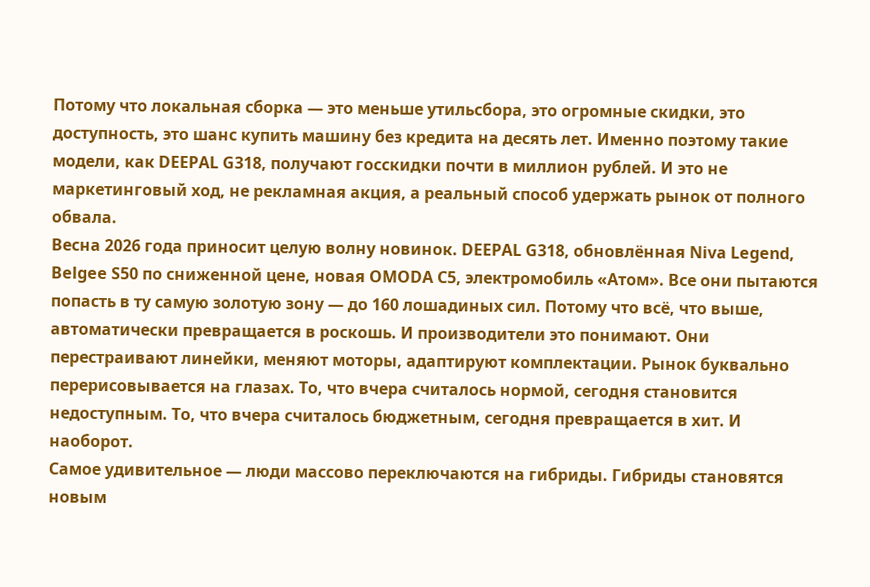Потому что локальная сборка — это меньше утильсбора, это огромные скидки, это доступность, это шанс купить машину без кредита на десять лет. Именно поэтому такие модели, как DEEPAL G318, получают госскидки почти в миллион рублей. И это не маркетинговый ход, не рекламная акция, а реальный способ удержать рынок от полного обвала.
Весна 2026 года приносит целую волну новинок. DEEPAL G318, обновлённая Niva Legend, Belgee S50 по сниженной цене, новая OMODA C5, электромобиль «Атом». Все они пытаются попасть в ту самую золотую зону — до 160 лошадиных сил. Потому что всё, что выше, автоматически превращается в роскошь. И производители это понимают. Они перестраивают линейки, меняют моторы, адаптируют комплектации. Рынок буквально перерисовывается на глазах. То, что вчера считалось нормой, сегодня становится недоступным. То, что вчера считалось бюджетным, сегодня превращается в хит. И наоборот.
Самое удивительное — люди массово переключаются на гибриды. Гибриды становятся новым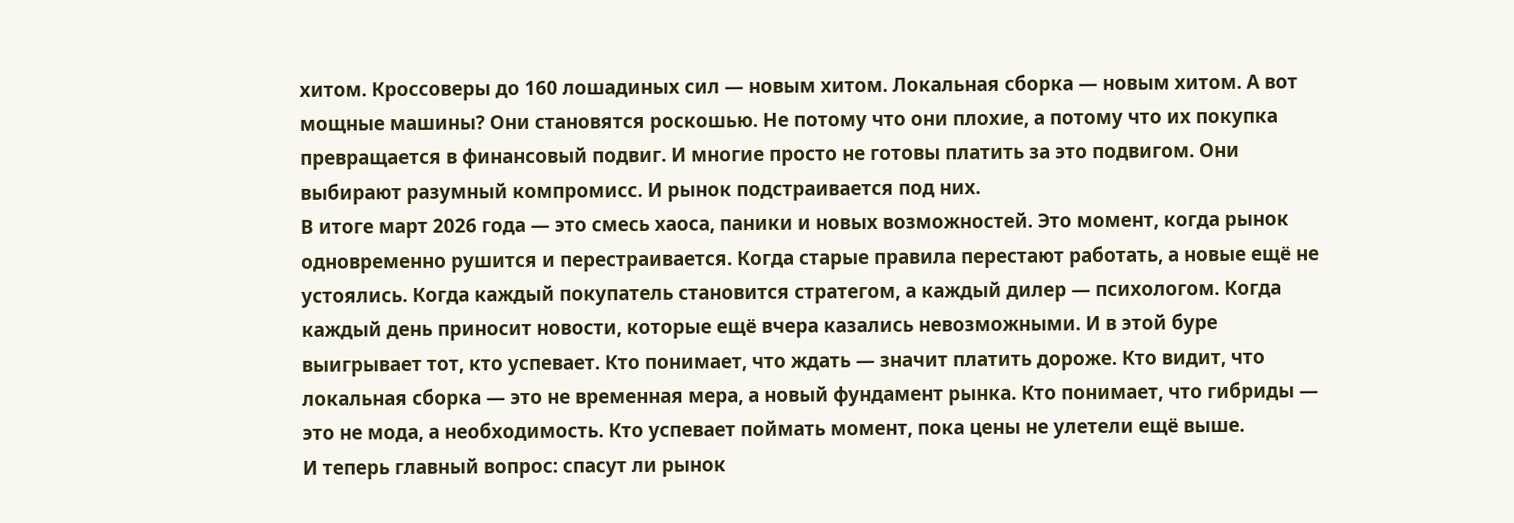хитом. Кроссоверы до 160 лошадиных сил — новым хитом. Локальная сборка — новым хитом. А вот мощные машины? Они становятся роскошью. Не потому что они плохие, а потому что их покупка превращается в финансовый подвиг. И многие просто не готовы платить за это подвигом. Они выбирают разумный компромисс. И рынок подстраивается под них.
В итоге март 2026 года — это смесь хаоса, паники и новых возможностей. Это момент, когда рынок одновременно рушится и перестраивается. Когда старые правила перестают работать, а новые ещё не устоялись. Когда каждый покупатель становится стратегом, а каждый дилер — психологом. Когда каждый день приносит новости, которые ещё вчера казались невозможными. И в этой буре выигрывает тот, кто успевает. Кто понимает, что ждать — значит платить дороже. Кто видит, что локальная сборка — это не временная мера, а новый фундамент рынка. Кто понимает, что гибриды — это не мода, а необходимость. Кто успевает поймать момент, пока цены не улетели ещё выше.
И теперь главный вопрос: спасут ли рынок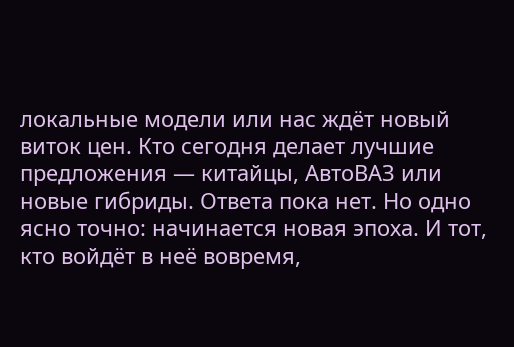локальные модели или нас ждёт новый виток цен. Кто сегодня делает лучшие предложения — китайцы, АвтоВАЗ или новые гибриды. Ответа пока нет. Но одно ясно точно: начинается новая эпоха. И тот, кто войдёт в неё вовремя,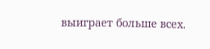выиграет больше всех.